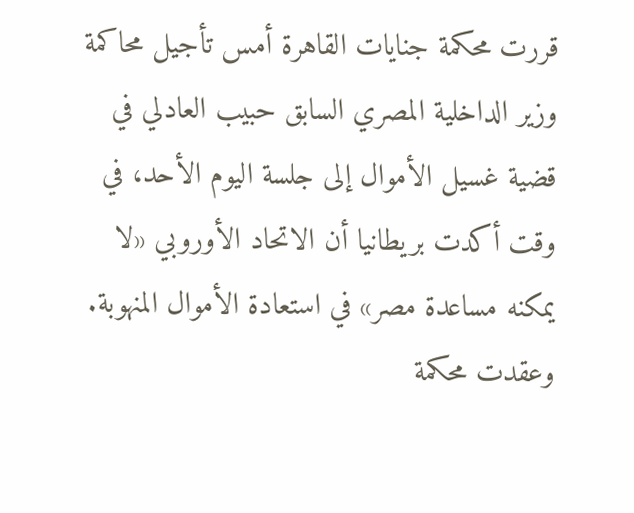قررت محكمة جنايات القاهرة أمس تأجيل محاكمة وزير الداخلية المصري السابق حبيب العادلي في قضية غسيل الأموال إلى جلسة اليوم الأحد، في وقت أكدت بريطانيا أن الاتحاد الأوروبي «لا يمكنه مساعدة مصر» في استعادة الأموال المنهوبة. وعقدت محكمة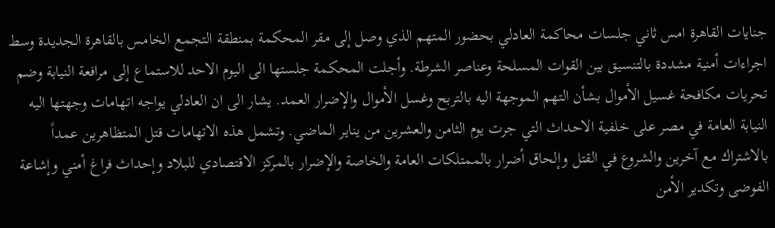جنايات القاهرة امس ثاني جلسات محاكمة العادلي بحضور المتهم الذي وصل إلى مقر المحكمة بمنطقة التجمع الخامس بالقاهرة الجديدة وسط اجراءات أمنية مشددة بالتنسيق بين القوات المسلحة وعناصر الشرطة. وأجلت المحكمة جلستها الى اليوم الاحد للاستماع إلى مرافعة النيابة وضم تحريات مكافحة غسيل الأموال بشأن التهم الموجهة اليه بالتربح وغسل الأموال والإضرار العمد. يشار الى ان العادلي يواجه اتهامات وجهتها اليه النيابة العامة في مصر على خلفية الاحداث التي جرت يوم الثامن والعشرين من يناير الماضي. وتشمل هذه الاتهامات قتل المتظاهرين عمداً بالاشتراك مع آخرين والشروع في القتل وإلحاق أضرار بالممتلكات العامة والخاصة والإضرار بالمركز الاقتصادي للبلاد وإحداث فراغ أمني وإشاعة الفوضى وتكدير الأمن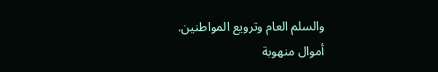والسلم العام وترويع المواطنين.
أموال منهوبة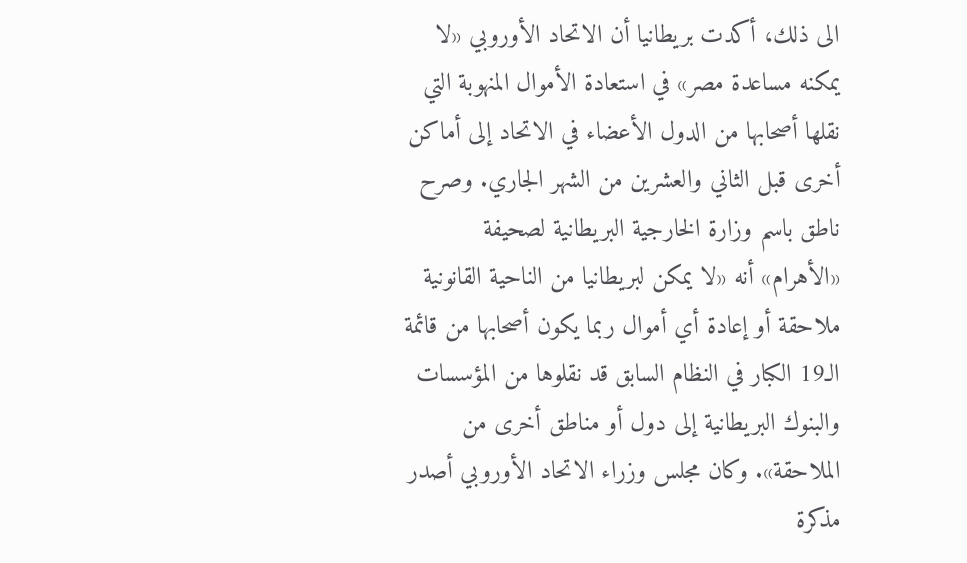الى ذلك، أكدت بريطانيا أن الاتحاد الأوروبي «لا يمكنه مساعدة مصر» في استعادة الأموال المنهوبة التي نقلها أصحابها من الدول الأعضاء في الاتحاد إلى أماكن أخرى قبل الثاني والعشرين من الشهر الجاري. وصرح ناطق باسم وزارة الخارجية البريطانية لصحيفة «الأهرام» أنه «لا يمكن لبريطانيا من الناحية القانونية ملاحقة أو إعادة أي أموال ربما يكون أصحابها من قائمة الـ19 الكبار في النظام السابق قد نقلوها من المؤسسات والبنوك البريطانية إلى دول أو مناطق أخرى من الملاحقة». وكان مجلس وزراء الاتحاد الأوروبي أصدر مذكرة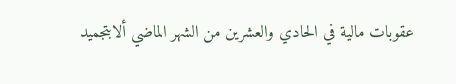عقوبات مالية في الحادي والعشرين من الشهر الماضي ألابتجميد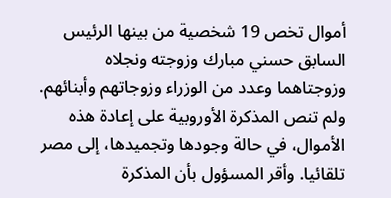أموال تخص 19 شخصية من بينها الرئيس السابق حسني مبارك وزوجته ونجلاه وزوجتاهما وعدد من الوزراء وزوجاتهم وأبنائهم. ولم تنص المذكرة الأوروبية على إعادة هذه الأموال، في حالة وجودها وتجميدها، إلى مصر تلقائيا. وأقر المسؤول بأن المذكرة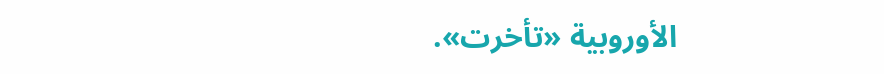الأوروبية «تأخرت».